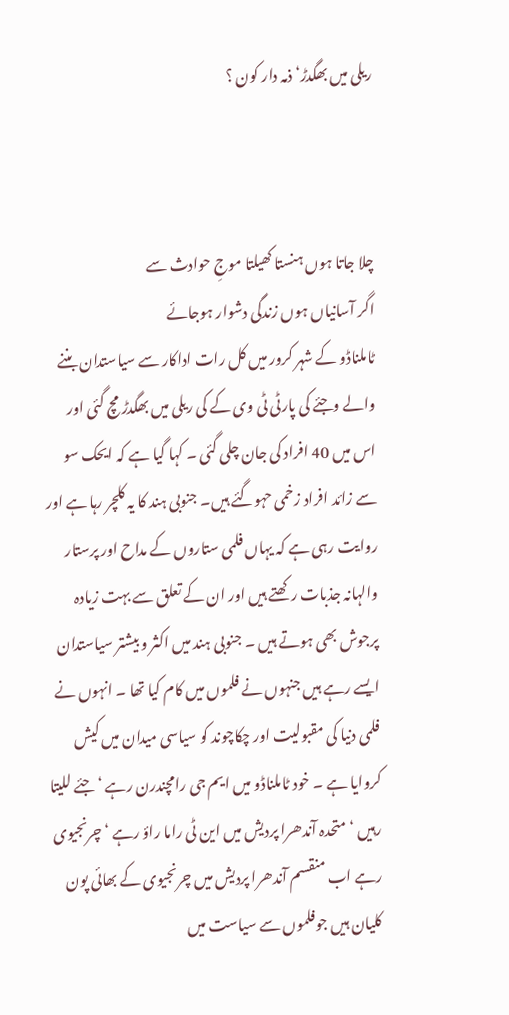ریلی میں بھگدڑ‘ ذمہ دار کون ؟



چلا جاتا ہوں ہنستا کھیلتا موجِ حوادث سے
اگر آسانیاں ہوں زندگی دشوار ہوجائے
ٹاملناڈو کے شہر کرور میں کل رات اداکار سے سیاستدان بننے والے وجئے کی پارٹی ٹی وی کے کی ریلی میں بھگدڑ مچ گئی اور اس میں 40 افراد کی جان چلی گئی ۔ کہا گیا ہے کہ ایحک سو سے زائد افراد زخمی حہوگئے ہیں۔ جنوبی ہند کا یہ کلچر رہا ہے اور روایت رہی ہے کہ یہاں فلمی ستاروں کے مداح اور پرستار والہانہ جذبات رکھتے ہیں اور ان کے تعلق سے بہت زیادہ پرجوش بھی ہوتے ہیں ۔ جنوبی ہند میں اکثر و بیشتر سیاستدان ایسے رہے ہیں جنہوں نے فلموں میں کام کیا تھا ۔ انہوں نے فلمی دنیا کی مقبولیت اور چکاچوند کو سیاسی میدان میں کیش کروایا ہے ۔ خود ٹاملناڈو میں ایم جی رامچندرن رہے ‘ جئے للیتا رہیں ‘ متحدہ آندھرا پردیش میں این ٹی راما راؤ رہے ‘ چرنجیوی رہے اب منقسم آندھرا پردیش میں چرنجیوی کے بھائی پون کلیان ہیں جوفلموں سے سیاست میں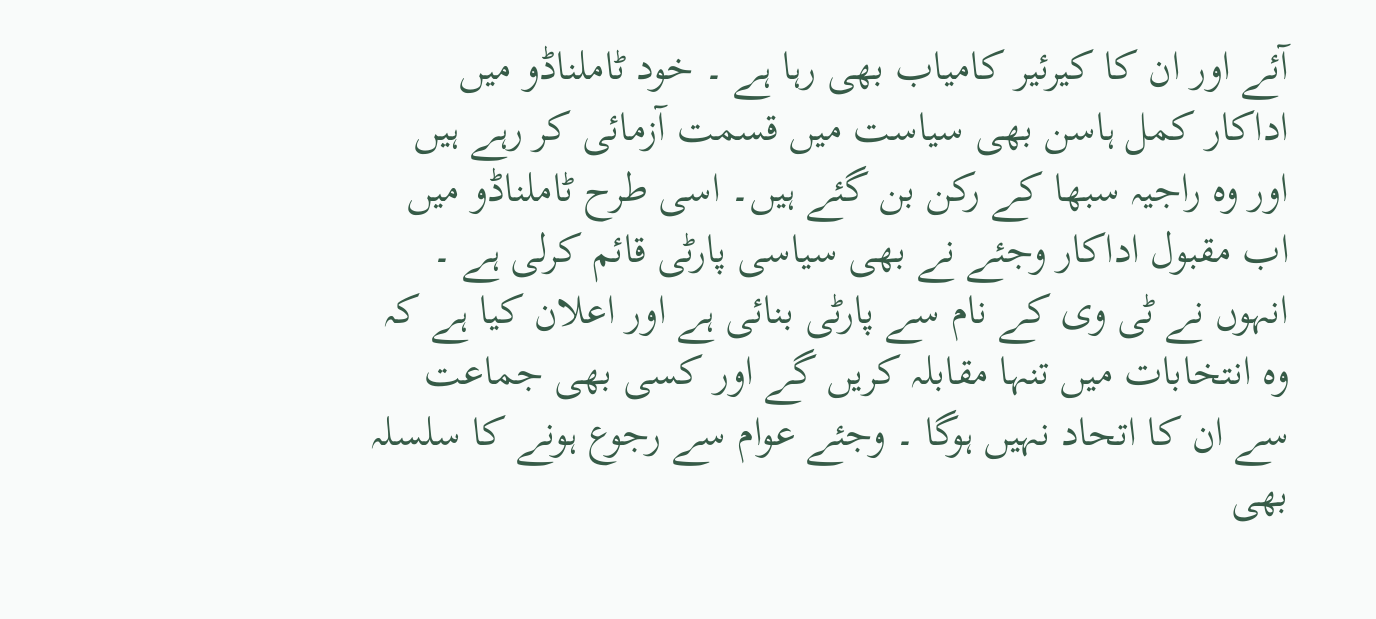آئے اور ان کا کیرئیر کامیاب بھی رہا ہے ۔ خود ٹاملناڈو میں اداکار کمل ہاسن بھی سیاست میں قسمت آزمائی کر رہے ہیں اور وہ راجیہ سبھا کے رکن بن گئے ہیں۔ اسی طرح ٹاملناڈو میں اب مقبول اداکار وجئے نے بھی سیاسی پارٹی قائم کرلی ہے ۔ انہوں نے ٹی وی کے نام سے پارٹی بنائی ہے اور اعلان کیا ہے کہ وہ انتخابات میں تنہا مقابلہ کریں گے اور کسی بھی جماعت سے ان کا اتحاد نہیں ہوگا ۔ وجئے عوام سے رجوع ہونے کا سلسلہ بھی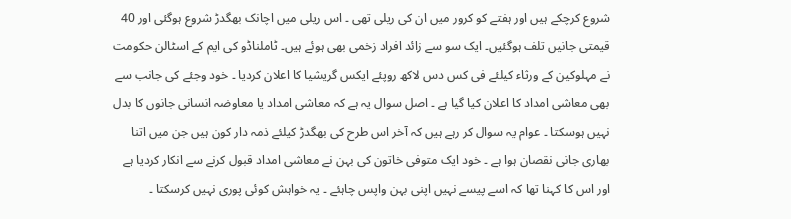شروع کرچکے ہیں اور ہفتے کو کرور میں ان کی ریلی تھی ۔ اس ریلی میں اچانک بھگدڑ شروع ہوگئی اور 40 قیمتی جانیں تلف ہوگئیں۔ ایک سو سے زائد افراد زخمی بھی ہوئے ہیں۔ ٹاملناڈو کی ایم کے اسٹالن حکومت نے مہلوکین کے ورثاء کیلئے فی کس دس لاکھ روپئے ایکس گریشیا کا اعلان کردیا ۔ خود وجئے کی جانب سے بھی معاشی امداد کا اعلان کیا گیا ہے ۔ اصل سوال یہ ہے کہ معاشی امداد یا معاوضہ انسانی جانوں کا بدل نہیں ہوسکتا ۔ عوام یہ سوال کر رہے ہیں کہ آخر اس طرح کی بھگدڑ کیلئے ذمہ دار کون ہیں جن میں اتنا بھاری جانی نقصان ہوا ہے ۔ خود ایک متوفی خاتون کی بہن نے معاشی امداد قبول کرنے سے انکار کردیا ہے اور اس کا کہنا تھا کہ اسے پیسے نہیں اپنی بہن واپس چاہئے ۔ یہ خواہش کوئی پوری نہیں کرسکتا ۔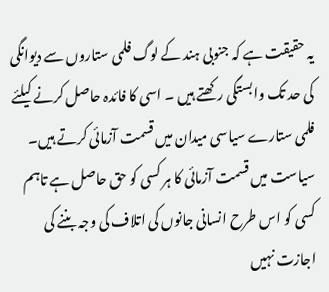یہ حقیقت ہے کہ جنوبی ہند کے لوگ فلمی ستاروں سے دیوانگی کی حد تک وابستگی رکھتے ہیں ۔ اسی کا فائدہ حاصل کرنے کیلئے فلمی ستارے سیاسی میدان میں قسمت آزمائی کرتے ہیں۔ سیاست میں قسمت آزمائی کا ہر کسی کو حق حاصل ہے تاہم کسی کو اس طرح انسانی جانوں کی اتلاف کی وجہ بننے کی اجازت نہیں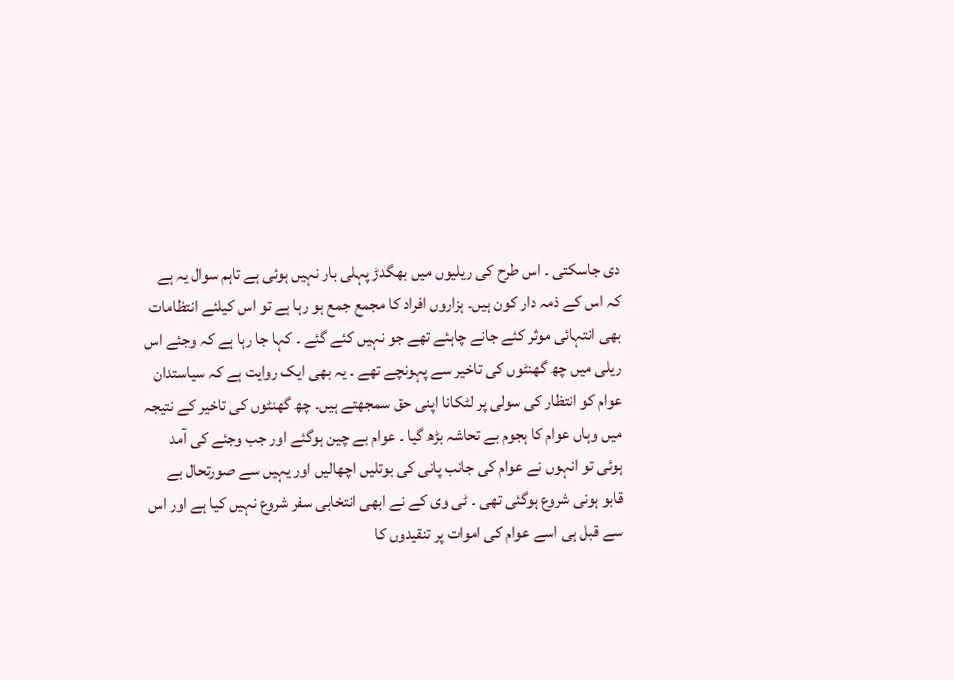دی جاسکتی ۔ اس طرح کی ریلیوں میں بھگدڑ پہلی بار نہیں ہوئی ہے تاہم سوال یہ ہے کہ اس کے ذمہ دار کون ہیں۔ ہزاروں افراد کا مجمع جمع ہو رہا ہے تو اس کیلئے انتظامات بھی انتہائی موثر کئے جانے چاہئے تھے جو نہیں کئے گئے ۔ کہا جا رہا ہے کہ وجئے اس ریلی میں چھ گھنٹوں کی تاخیر سے پہونچے تھے ۔ یہ بھی ایک روایت ہے کہ سیاستدان عوام کو انتظار کی سولی پر لٹکانا اپنی حق سمجھتے ہیں۔ چھ گھنٹوں کی تاخیر کے نتیجہ میں وہاں عوام کا ہجوم بے تحاشہ بڑھ گیا ۔ عوام بے چین ہوگئے اور جب وجئے کی آمد ہوئی تو انہوں نے عوام کی جانب پانی کی بوتلیں اچھالیں اور یہیں سے صورتحال بے قابو ہونی شروع ہوگئی تھی ۔ ٹی وی کے نے ابھی انتخابی سفر شروع نہیں کیا ہے اور اس سے قبل ہی اسے عوام کی اموات پر تنقیدوں کا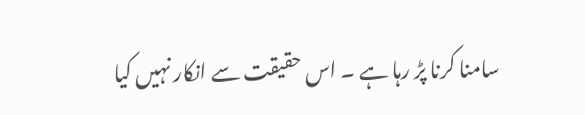سامنا کرنا پڑ رہا ہے ۔ اس حقیقت سے انکار نہیں کیا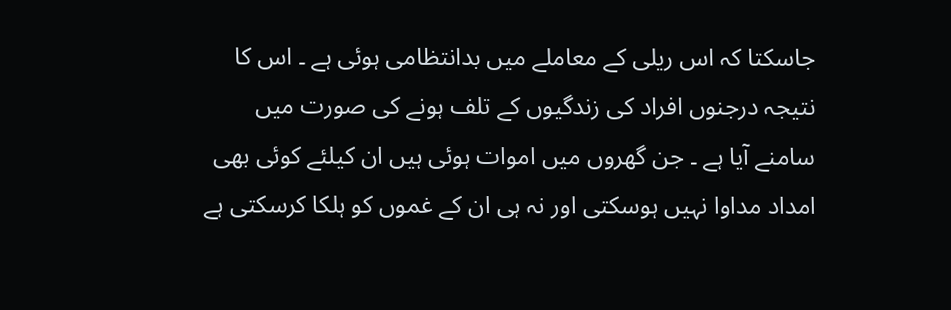جاسکتا کہ اس ریلی کے معاملے میں بدانتظامی ہوئی ہے ۔ اس کا نتیجہ درجنوں افراد کی زندگیوں کے تلف ہونے کی صورت میں سامنے آیا ہے ۔ جن گھروں میں اموات ہوئی ہیں ان کیلئے کوئی بھی امداد مداوا نہیں ہوسکتی اور نہ ہی ان کے غموں کو ہلکا کرسکتی ہے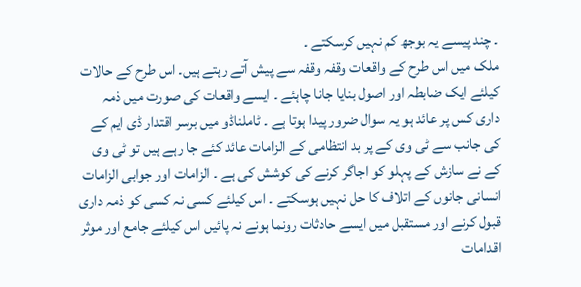۔ چند پیسے یہ بوجھ کم نہیں کرسکتے ۔
ملک میں اس طرح کے واقعات وقفہ وقفہ سے پیش آتے رہتے ہیں۔ اس طرح کے حالات کیلئے ایک ضابطہ اور اصول بنایا جانا چاہئے ۔ ایسے واقعات کی صورت میں ذمہ داری کس پر عائد ہو یہ سوال ضرور پیدا ہوتا ہے ۔ ٹاملناڈو میں برسر اقتدار ڈی ایم کے کی جانب سے ٹی وی کے پر بد انتظامی کے الزامات عائد کئے جا رہے ہیں تو ٹی وی کے نے سازش کے پہلو کو اجاگر کرنے کی کوشش کی ہے ۔ الزامات اور جوابی الزامات انسانی جانوں کے اتلاف کا حل نہیں ہوسکتے ۔ اس کیلئے کسی نہ کسی کو ذمہ داری قبول کرنے اور مستقبل میں ایسے حادثات رونما ہونے نہ پائیں اس کیلئے جامع اور موثر اقدامات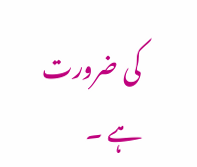کی ضرورت ہے ۔